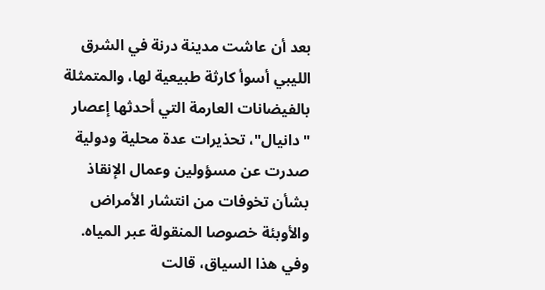بعد أن عاشت مدينة درنة في الشرق الليبي أسوأ كارثة طبيعية لها، والمتمثلة بالفيضانات العارمة التي أحدثها إعصار "دانيال"، تحذيرات عدة محلية ودولية صدرت عن مسؤولين وعمال الإنقاذ بشأن تخوفات من انتشار الأمراض والأوبئة خصوصا المنقولة عبر المياه.
وفي هذا السياق، قالت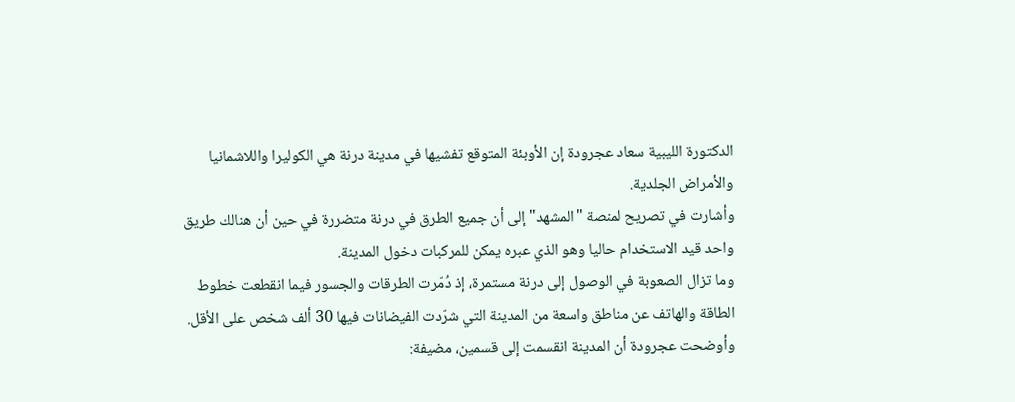الدكتورة الليبية سعاد عجرودة إن الأوبئة المتوقع تفشيها في مدينة درنة هي الكوليرا واللاشمانيا والأمراض الجلدية.
وأشارت في تصريح لمنصة "المشهد" إلى أن جميع الطرق في درنة متضررة في حين أن هنالك طريق واحد قيد الاستخدام حاليا وهو الذي عبره يمكن للمركبات دخول المدينة.
وما تزال الصعوبة في الوصول إلى درنة مستمرة، إذ دُمّرت الطرقات والجسور فيما انقطعت خطوط الطاقة والهاتف عن مناطق واسعة من المدينة التي شرّدت الفيضانات فيها 30 ألف شخص على الأقل.
وأوضحت عجرودة أن المدينة انقسمت إلى قسمين، مضيفة: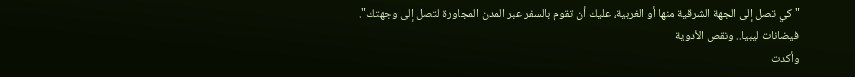"كي تصل إلى الجهة الشرقية منها أو الغربية، عليك أن تقوم بالسفر عبر المدن المجاورة لتصل إلى وجهتك".
فيضانات ليبيا.. ونقص الأدوية
وأكدت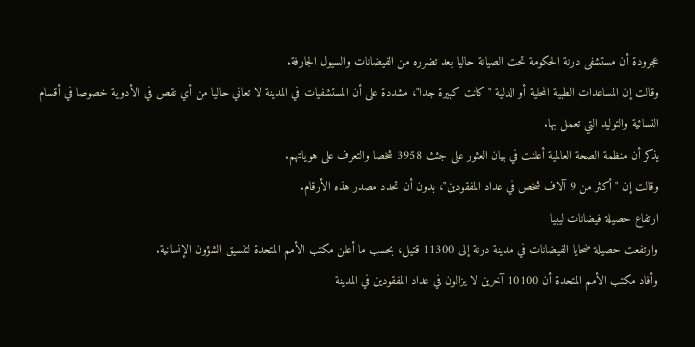عجرودة أن مستشفى درنة الحكومة تحت الصيانة حاليا بعد تضرره من الفيضانات والسيول الجارفة.
وقالت إن المساعدات الطبية المحلية أو الدلية "كانت كبيرة جدا"، مشددة على أن المستشفيات في المدينة لا تعاني حاليا من أي نقص في الأدوية خصوصا في أقسام النسائية والتوليد التي تعمل بها.
يذكر أن منظمة الصحة العالمية أعلنت في بيان العثور على جثث 3958 شخصا والتعرف على هوياتهم.
وقالت إن "أكثر من 9 آلاف شخص في عداد المفقودين"، بدون أن تحدد مصدر هذه الأرقام.
ارتفاع حصيلة فيضانات ليبيا
وارتفعت حصيلة ضحايا الفيضانات في مدينة درنة إلى 11300 قتيل، بحسب ما أعلن مكتب الأمم المتحدة لتنسيق الشؤون الإنسانية.
وأفاد مكتب الأمم المتحدة أن 10100 آخرين لا يزالون في عداد المفقودين في المدينة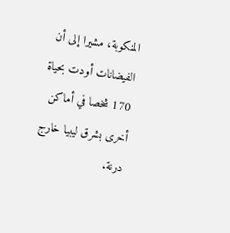المنكوبة، مشيرا إلى أن الفيضانات أودت بحياة 170 شخصا في أماكن أخرى بشرق ليبيا خارج درنة.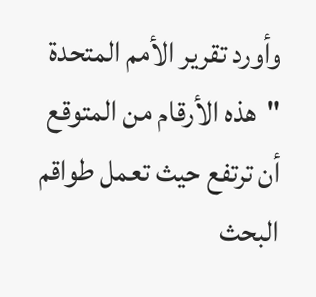وأورد تقرير الأمم المتحدة "هذه الأرقام من المتوقع أن ترتفع حيث تعمل طواقم البحث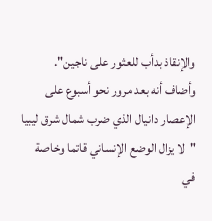والإنقاذ بدأب للعثور على ناجين".
وأضاف أنه بعد مرور نحو أسبوع على الإعصار دانيال الذي ضرب شمال شرق ليبيا "لا يزال الوضع الإنساني قاتما وخاصة في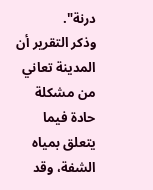درنة".
وذكر التقرير أن المدينة تعاني من مشكلة حادة فيما يتعلق بمياه الشفة، وقد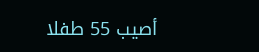أصيب 55 طفلا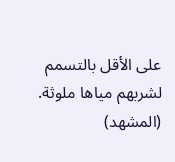على الأقل بالتسمم لشربهم مياها ملوثة.
(المشهد)